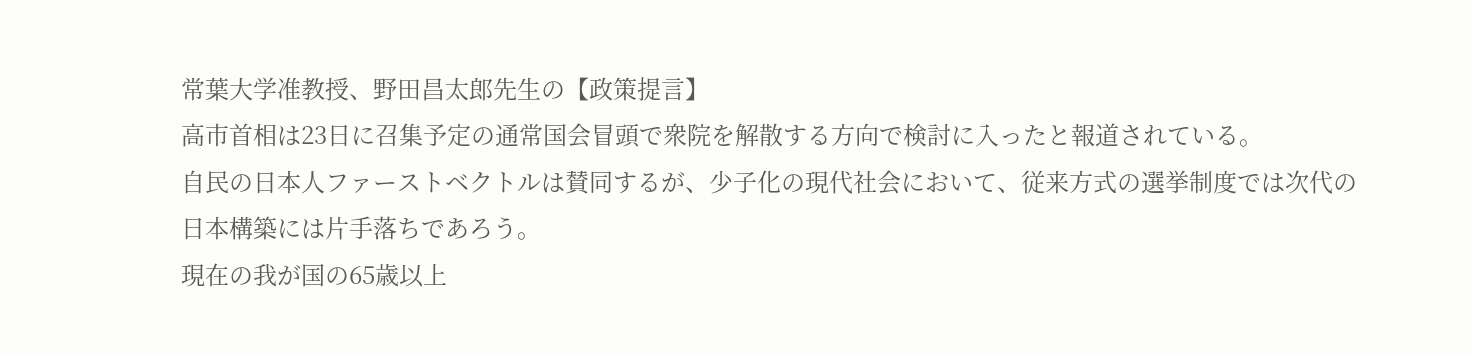常葉大学准教授、野田昌太郎先生の【政策提言】
高市首相は23日に召集予定の通常国会冒頭で衆院を解散する方向で検討に入ったと報道されている。
自民の日本人ファーストベクトルは賛同するが、少子化の現代社会において、従来方式の選挙制度では次代の日本構築には片手落ちであろう。
現在の我が国の65歳以上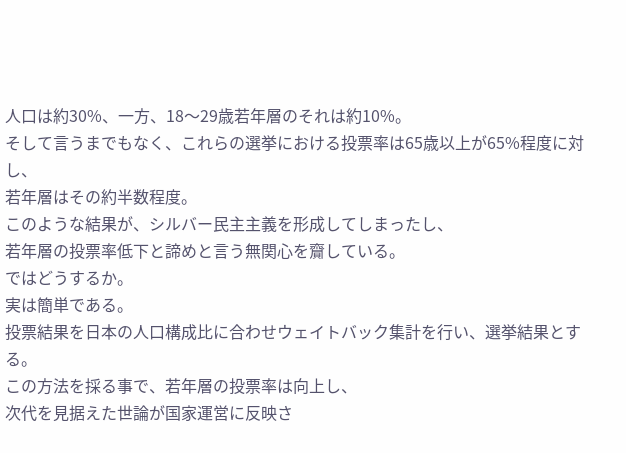人口は約30%、一方、18〜29歳若年層のそれは約10%。
そして言うまでもなく、これらの選挙における投票率は65歳以上が65%程度に対し、
若年層はその約半数程度。
このような結果が、シルバー民主主義を形成してしまったし、
若年層の投票率低下と諦めと言う無関心を齎している。
ではどうするか。
実は簡単である。
投票結果を日本の人口構成比に合わせウェイトバック集計を行い、選挙結果とする。
この方法を採る事で、若年層の投票率は向上し、
次代を見据えた世論が国家運営に反映さ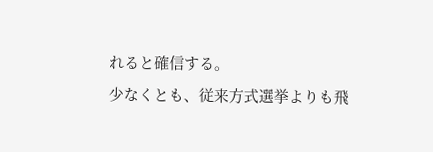れると確信する。
少なくとも、従来方式選挙よりも飛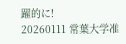躍的に!
20260111 常葉大学准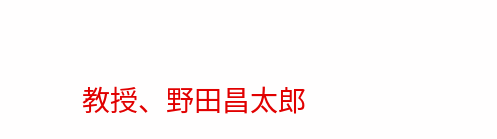教授、野田昌太郎